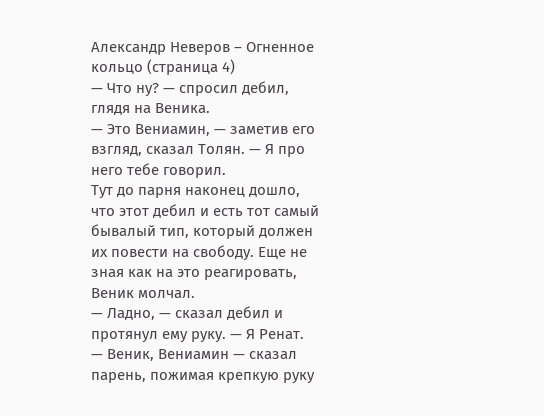Александр Неверов – Огненное кольцо (страница 4)
— Что ну? — спросил дебил, глядя на Веника.
— Это Вениамин, — заметив его взгляд, сказал Толян. — Я про него тебе говорил.
Тут до парня наконец дошло, что этот дебил и есть тот самый бывалый тип, который должен их повести на свободу. Еще не зная как на это реагировать, Веник молчал.
— Ладно, — сказал дебил и протянул ему руку. — Я Ренат.
— Веник, Вениамин — сказал парень, пожимая крепкую руку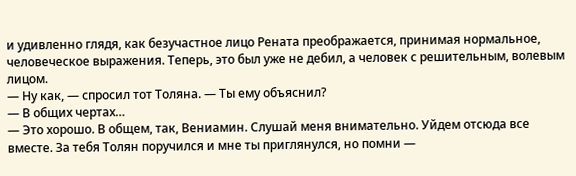и удивленно глядя, как безучастное лицо Рената преображается, принимая нормальное, человеческое выражения. Теперь, это был уже не дебил, а человек с решительным, волевым лицом.
— Ну как, — спросил тот Толяна. — Ты ему объяснил?
— В общих чертах…
— Это хорошо. В общем, так, Вениамин. Слушай меня внимательно. Уйдем отсюда все вместе. За тебя Толян поручился и мне ты приглянулся, но помни —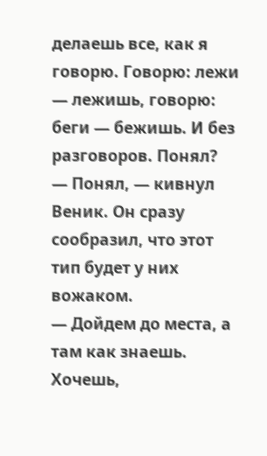делаешь все, как я говорю. Говорю: лежи — лежишь, говорю: беги — бежишь. И без разговоров. Понял?
— Понял, — кивнул Веник. Он сразу сообразил, что этот тип будет у них вожаком.
— Дойдем до места, а там как знаешь. Хочешь,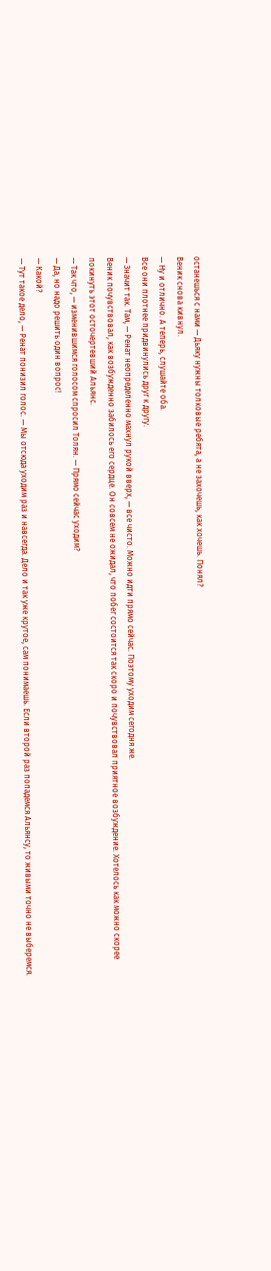останешься с нами — Дьяку нужны толковые ребята, а не захочешь, как хочешь. Понял?
Веник снова кивнул.
— Ну и отлично. А теперь, слушайте оба.
Все они плотнее придвинулись друг к другу.
— Значит так. Там, — Ренат неопределенно махнул рукой вверх, — все чисто. Можно идти прямо сейчас. Поэтому уходим сегодня же.
Веник почувствовал, как возбужденно забилось его сердце. Он совсем не ожидал, что побег состоится так скоро и почувствовал приятное возбуждение. Хотелось как можно скорее покинуть этот осточертевший Альянс.
— Так что, — изменившимся голосом спросил Толян. — Прямо сейчас уходим?
— Да, но надо решить один вопрос!
— Какой?
— Тут такое дело, — Ренат понизил голос. — Мы отсюда уходим раз и навсегда. Дело и так уже крутое, сам понимаешь. Если второй раз попадемся Альянсу, то живыми точно не выберемся.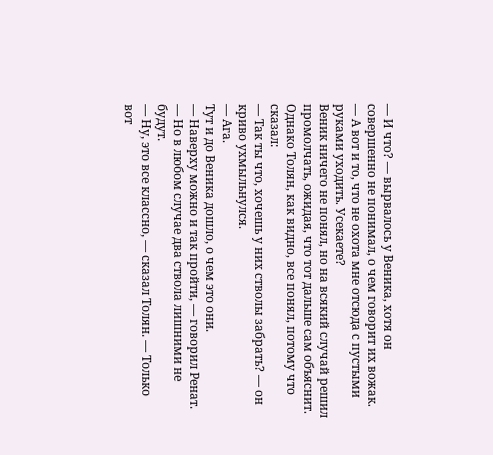— И что? — вырвалось у Веника, хотя он совершенно не понимал, о чем говорит их вожак.
— А вот и то, что не охота мне отсюда с пустыми руками уходить. Усекаете?
Веник ничего не понял, но на всякий случай решил промолчать, ожидая, что тот дальше сам объяснит. Однако Толян, как видно, все понял, потому что сказал:
— Так ты что, хочешь у них стволы забрать? — он криво ухмыльнулся.
— Ага.
Тут и до Веника дошло, о чем это они.
— Наверху можно и так пройти, — говорил Ренат. — Но в любом случае два ствола лишними не будут.
— Ну, это все классно, — сказал Толян. — Только вот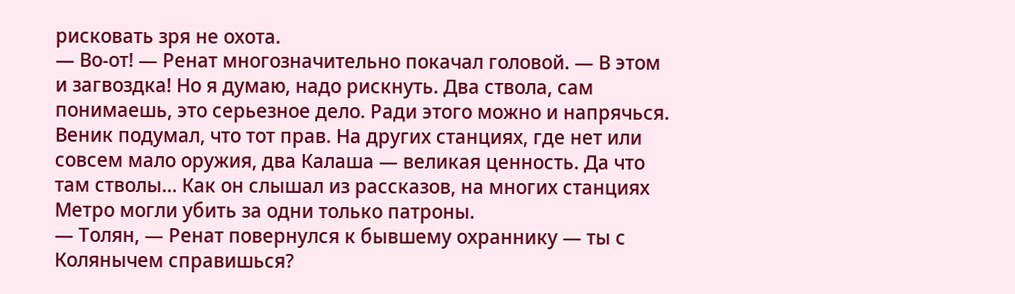рисковать зря не охота.
— Во-от! — Ренат многозначительно покачал головой. — В этом и загвоздка! Но я думаю, надо рискнуть. Два ствола, сам понимаешь, это серьезное дело. Ради этого можно и напрячься.
Веник подумал, что тот прав. На других станциях, где нет или совсем мало оружия, два Калаша — великая ценность. Да что там стволы… Как он слышал из рассказов, на многих станциях Метро могли убить за одни только патроны.
— Толян, — Ренат повернулся к бывшему охраннику — ты с Колянычем справишься?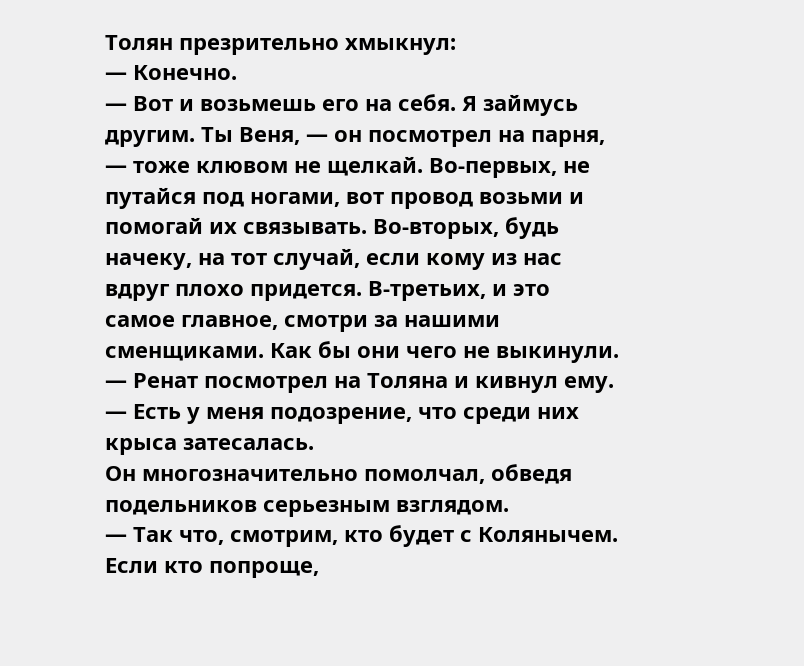Толян презрительно хмыкнул:
— Конечно.
— Вот и возьмешь его на себя. Я займусь другим. Ты Веня, — он посмотрел на парня, — тоже клювом не щелкай. Во-первых, не путайся под ногами, вот провод возьми и помогай их связывать. Во-вторых, будь начеку, на тот случай, если кому из нас вдруг плохо придется. В-третьих, и это самое главное, смотри за нашими сменщиками. Как бы они чего не выкинули. — Ренат посмотрел на Толяна и кивнул ему. — Есть у меня подозрение, что среди них крыса затесалась.
Он многозначительно помолчал, обведя подельников серьезным взглядом.
— Так что, смотрим, кто будет с Колянычем. Если кто попроще,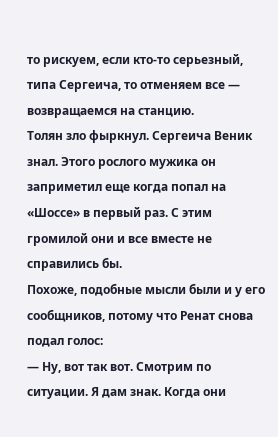то рискуем, если кто-то серьезный, типа Сергеича, то отменяем все — возвращаемся на станцию.
Толян зло фыркнул. Сергеича Веник знал. Этого рослого мужика он заприметил еще когда попал на «Шоссе» в первый раз. С этим громилой они и все вместе не справились бы.
Похоже, подобные мысли были и у его сообщников, потому что Ренат снова подал голос:
— Ну, вот так вот. Смотрим по ситуации. Я дам знак. Когда они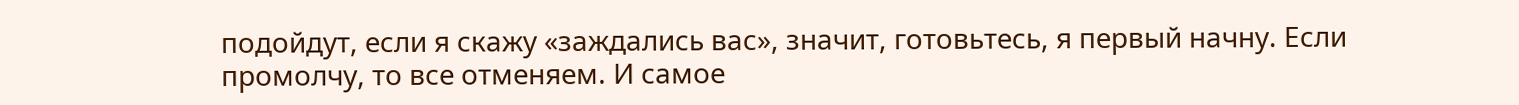подойдут, если я скажу «заждались вас», значит, готовьтесь, я первый начну. Если промолчу, то все отменяем. И самое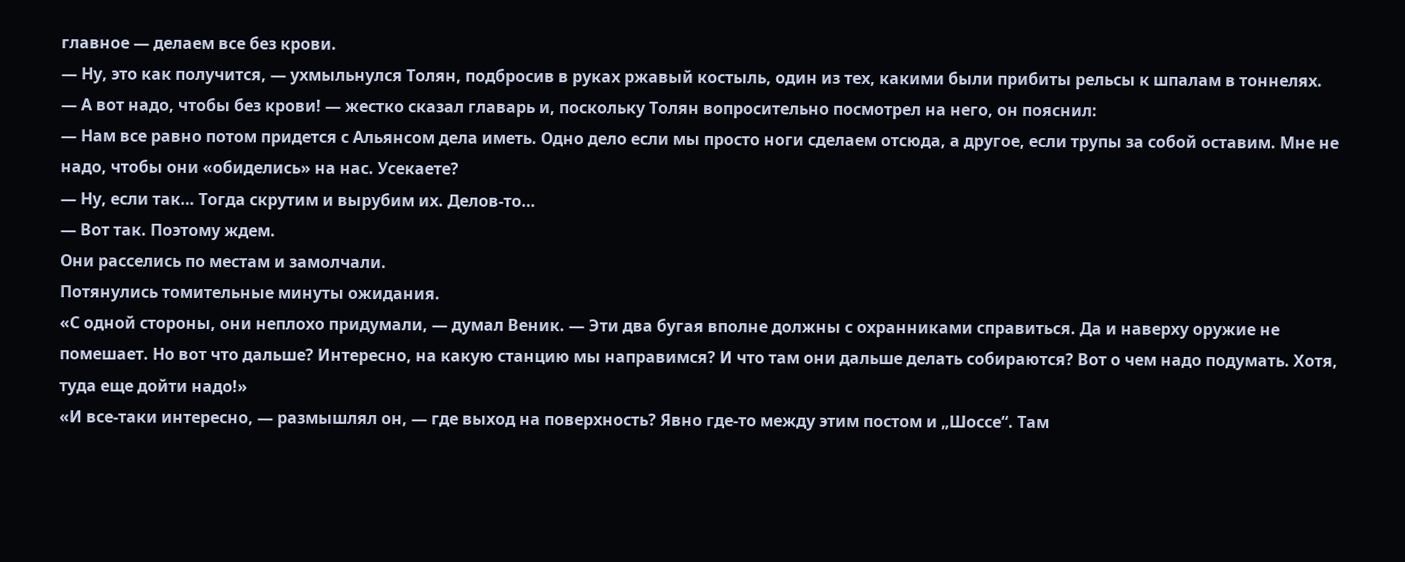главное — делаем все без крови.
— Ну, это как получится, — ухмыльнулся Толян, подбросив в руках ржавый костыль, один из тех, какими были прибиты рельсы к шпалам в тоннелях.
— А вот надо, чтобы без крови! — жестко сказал главарь и, поскольку Толян вопросительно посмотрел на него, он пояснил:
— Нам все равно потом придется с Альянсом дела иметь. Одно дело если мы просто ноги сделаем отсюда, а другое, если трупы за собой оставим. Мне не надо, чтобы они «обиделись» на нас. Усекаете?
— Ну, если так… Тогда скрутим и вырубим их. Делов-то…
— Вот так. Поэтому ждем.
Они расселись по местам и замолчали.
Потянулись томительные минуты ожидания.
«С одной стороны, они неплохо придумали, — думал Веник. — Эти два бугая вполне должны с охранниками справиться. Да и наверху оружие не помешает. Но вот что дальше? Интересно, на какую станцию мы направимся? И что там они дальше делать собираются? Вот о чем надо подумать. Хотя, туда еще дойти надо!»
«И все-таки интересно, — размышлял он, — где выход на поверхность? Явно где-то между этим постом и „Шоссе“. Там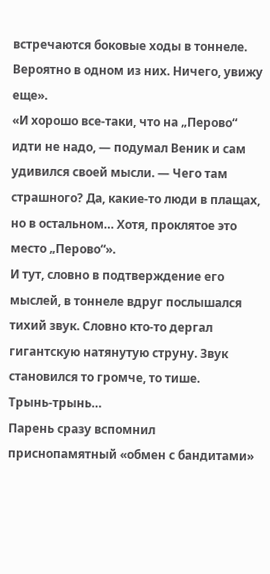встречаются боковые ходы в тоннеле. Вероятно в одном из них. Ничего, увижу еще».
«И хорошо все-таки, что на „Перово“ идти не надо, — подумал Веник и сам удивился своей мысли. — Чего там страшного? Да, какие-то люди в плащах, но в остальном… Хотя, проклятое это место „Перово“».
И тут, словно в подтверждение его мыслей, в тоннеле вдруг послышался тихий звук. Словно кто-то дергал гигантскую натянутую струну. Звук становился то громче, то тише.
Трынь-трынь…
Парень сразу вспомнил приснопамятный «обмен с бандитами»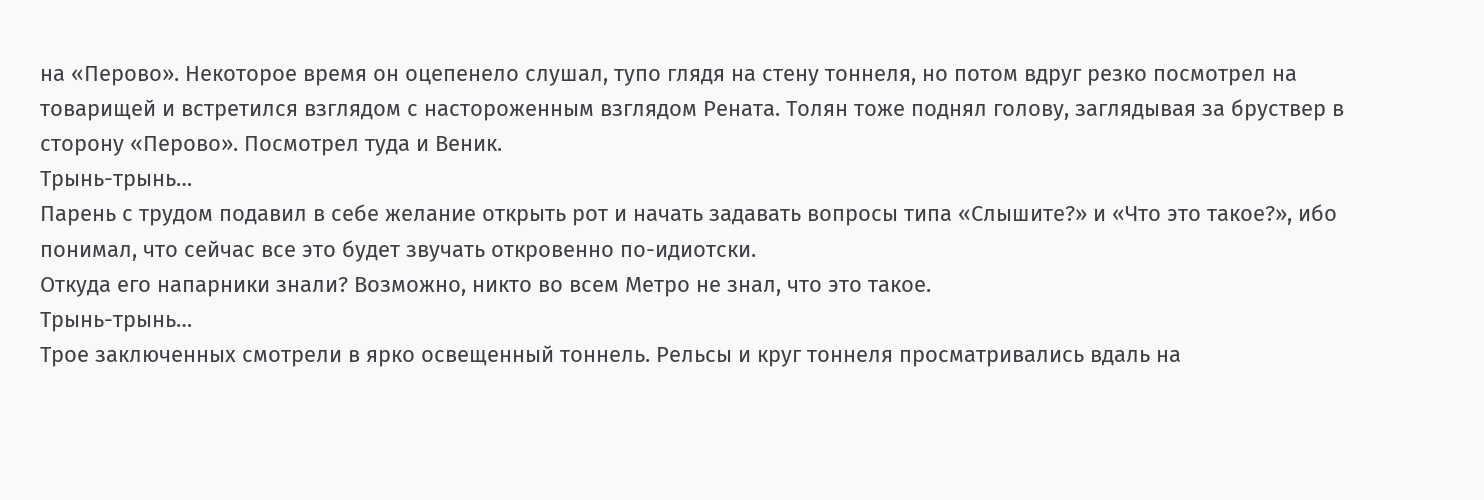на «Перово». Некоторое время он оцепенело слушал, тупо глядя на стену тоннеля, но потом вдруг резко посмотрел на товарищей и встретился взглядом с настороженным взглядом Рената. Толян тоже поднял голову, заглядывая за бруствер в сторону «Перово». Посмотрел туда и Веник.
Трынь-трынь…
Парень с трудом подавил в себе желание открыть рот и начать задавать вопросы типа «Слышите?» и «Что это такое?», ибо понимал, что сейчас все это будет звучать откровенно по-идиотски.
Откуда его напарники знали? Возможно, никто во всем Метро не знал, что это такое.
Трынь-трынь…
Трое заключенных смотрели в ярко освещенный тоннель. Рельсы и круг тоннеля просматривались вдаль на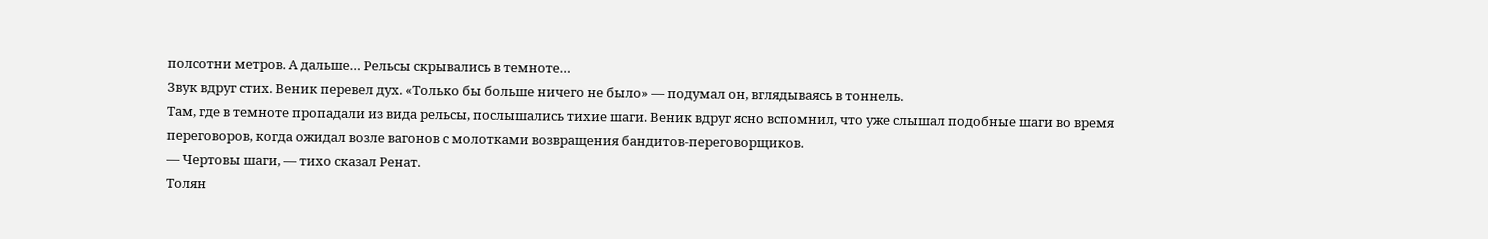полсотни метров. А дальше… Рельсы скрывались в темноте…
Звук вдруг стих. Веник перевел дух. «Только бы больше ничего не было» — подумал он, вглядываясь в тоннель.
Там, где в темноте пропадали из вида рельсы, послышались тихие шаги. Веник вдруг ясно вспомнил, что уже слышал подобные шаги во время переговоров, когда ожидал возле вагонов с молотками возвращения бандитов-переговорщиков.
— Чертовы шаги, — тихо сказал Ренат.
Толян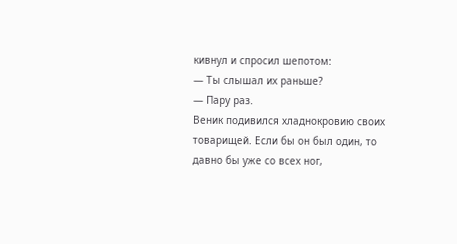кивнул и спросил шепотом:
— Ты слышал их раньше?
— Пару раз.
Веник подивился хладнокровию своих товарищей. Если бы он был один, то давно бы уже со всех ног,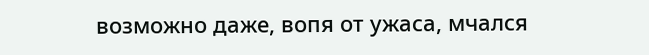возможно даже, вопя от ужаса, мчался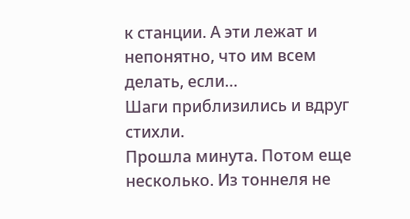к станции. А эти лежат и непонятно, что им всем делать, если…
Шаги приблизились и вдруг стихли.
Прошла минута. Потом еще несколько. Из тоннеля не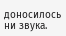доносилось ни звука.